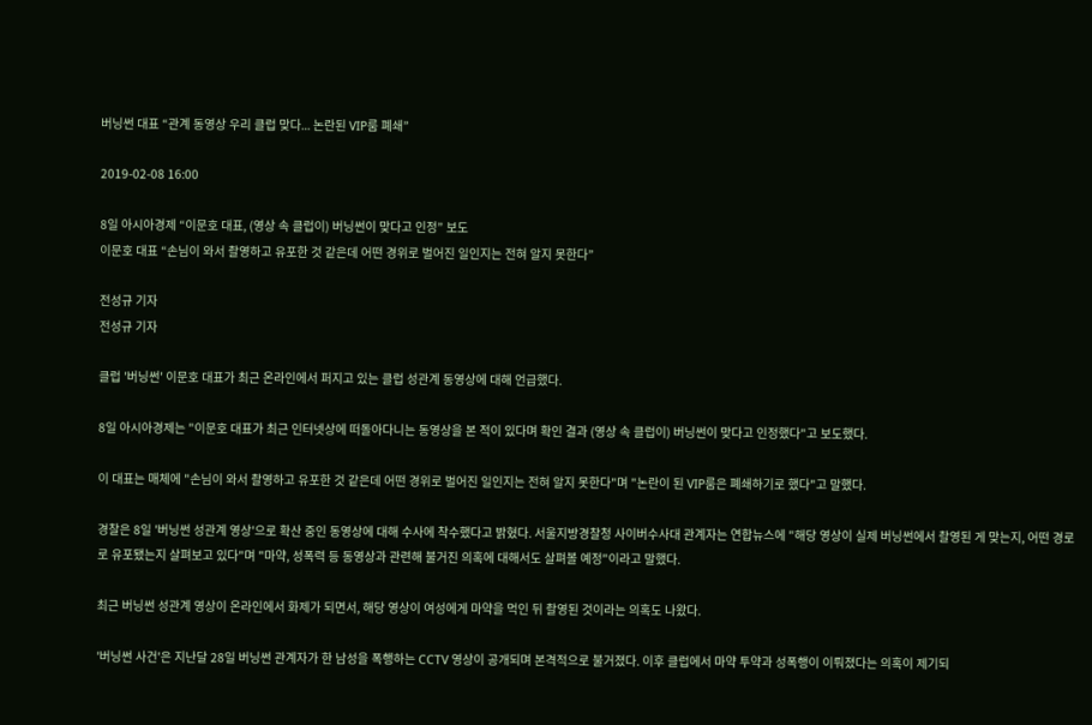버닝썬 대표 “관계 동영상 우리 클럽 맞다... 논란된 VIP룸 폐쇄”

2019-02-08 16:00

8일 아시아경제 “이문호 대표, (영상 속 클럽이) 버닝썬이 맞다고 인정” 보도
이문호 대표 “손님이 와서 촬영하고 유포한 것 같은데 어떤 경위로 벌어진 일인지는 전혀 알지 못한다”

전성규 기자
전성규 기자

클럽 '버닝썬' 이문호 대표가 최근 온라인에서 퍼지고 있는 클럽 성관계 동영상에 대해 언급했다.

8일 아시아경제는 "이문호 대표가 최근 인터넷상에 떠돌아다니는 동영상을 본 적이 있다며 확인 결과 (영상 속 클럽이) 버닝썬이 맞다고 인정했다"고 보도했다.

이 대표는 매체에 "손님이 와서 촬영하고 유포한 것 같은데 어떤 경위로 벌어진 일인지는 전혀 알지 못한다"며 "논란이 된 VIP룸은 폐쇄하기로 했다"고 말했다.

경찰은 8일 '버닝썬 성관계 영상'으로 확산 중인 동영상에 대해 수사에 착수했다고 밝혔다. 서울지방경찰청 사이버수사대 관계자는 연합뉴스에 "해당 영상이 실제 버닝썬에서 촬영된 게 맞는지, 어떤 경로로 유포됐는지 살펴보고 있다"며 "마약, 성폭력 등 동영상과 관련해 불거진 의혹에 대해서도 살펴볼 예정"이라고 말했다.

최근 버닝썬 성관계 영상이 온라인에서 화제가 되면서, 해당 영상이 여성에게 마약을 먹인 뒤 촬영된 것이라는 의혹도 나왔다.

'버닝썬 사건'은 지난달 28일 버닝썬 관계자가 한 남성을 폭행하는 CCTV 영상이 공개되며 본격적으로 불거졌다. 이후 클럽에서 마약 투약과 성폭행이 이뤄졌다는 의혹이 제기되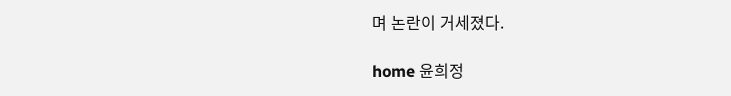며 논란이 거세졌다.

home 윤희정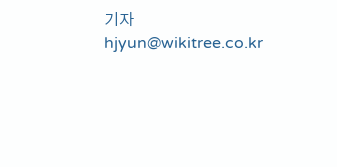기자 hjyun@wikitree.co.kr